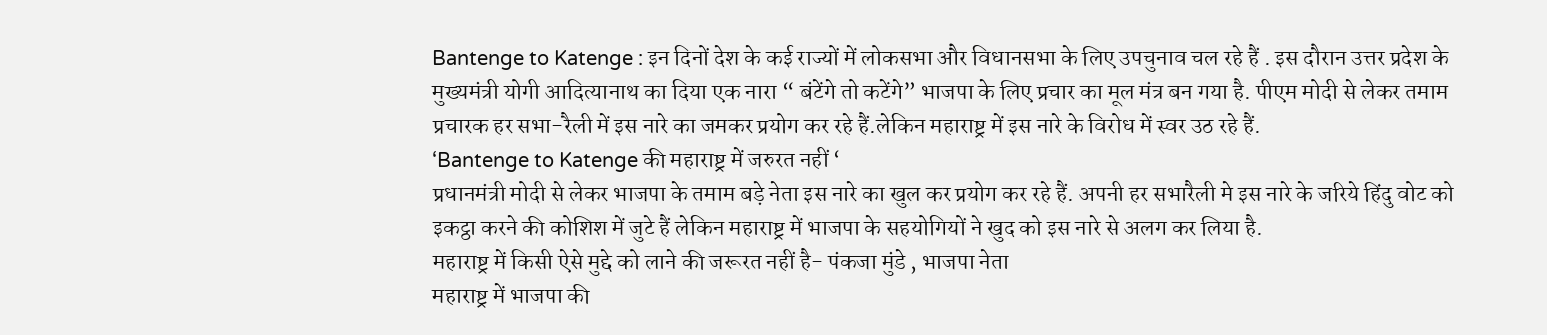Bantenge to Katenge : इन दिनों देश के कई राज्यों में लोकसभा और विधानसभा के लिए उपचुनाव चल रहे हैं . इस दौरान उत्तर प्रदेश के मुख्यमंत्री योगी आदित्यानाथ का दिया एक नारा “ बंटेंगे तो कटेंगे” भाजपा के लिए प्रचार का मूल मंत्र बन गया है. पीएम मोदी से लेकर तमाम प्रचारक हर सभा-रैली में इस नारे का जमकर प्रयोग कर रहे हैं.लेकिन महाराष्ट्र में इस नारे के विरोध में स्वर उठ रहे हैं.
‘Bantenge to Katenge की महाराष्ट्र में जरुरत नहीं ‘
प्रधानमंत्री मोदी से लेकर भाजपा के तमाम बड़े नेता इस नारे का खुल कर प्रयोग कर रहे हैं. अपनी हर सभारैली मे इस नारे के जरिये हिंदु वोट को इकट्ठा करने की कोशिश में जुटे हैं लेकिन महाराष्ट्र में भाजपा के सहयोगियों ने खुद को इस नारे से अलग कर लिया है.
महाराष्ट्र में किसी ऐसे मुद्दे को लाने की जरूरत नहीं है- पंकजा मुंडे , भाजपा नेता
महाराष्ट्र में भाजपा की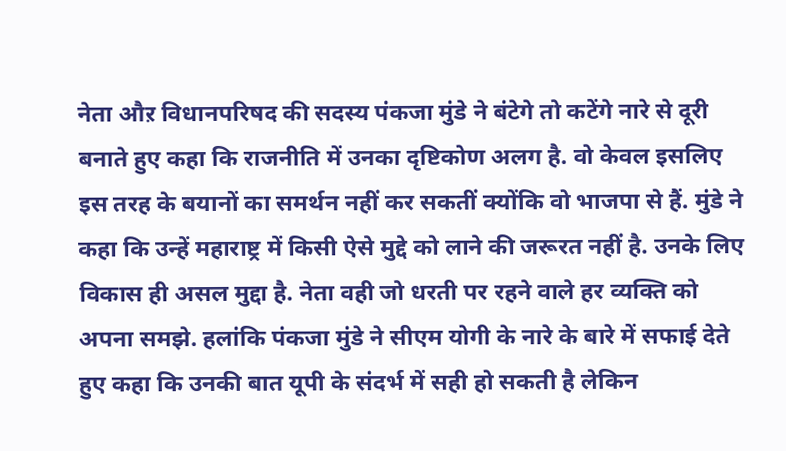नेता औऱ विधानपरिषद की सदस्य पंकजा मुंडे ने बंटेगे तो कटेंगे नारे से दूरी बनाते हुए कहा कि राजनीति में उनका दृष्टिकोण अलग है. वो केवल इसलिए इस तरह के बयानों का समर्थन नहीं कर सकतीं क्योंकि वो भाजपा से हैं. मुंडे ने कहा कि उन्हें महाराष्ट्र में किसी ऐसे मुद्दे को लाने की जरूरत नहीं है. उनके लिए विकास ही असल मुद्दा है. नेता वही जो धरती पर रहने वाले हर व्यक्ति को अपना समझे. हलांकि पंकजा मुंडे ने सीएम योगी के नारे के बारे में सफाई देते हुए कहा कि उनकी बात यूपी के संदर्भ में सही हो सकती है लेकिन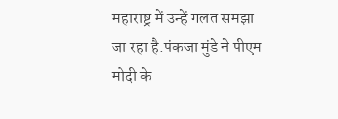महाराष्ट्र में उन्हें गलत समझा जा रहा है.पंकजा मुंडे ने पीएम मोदी के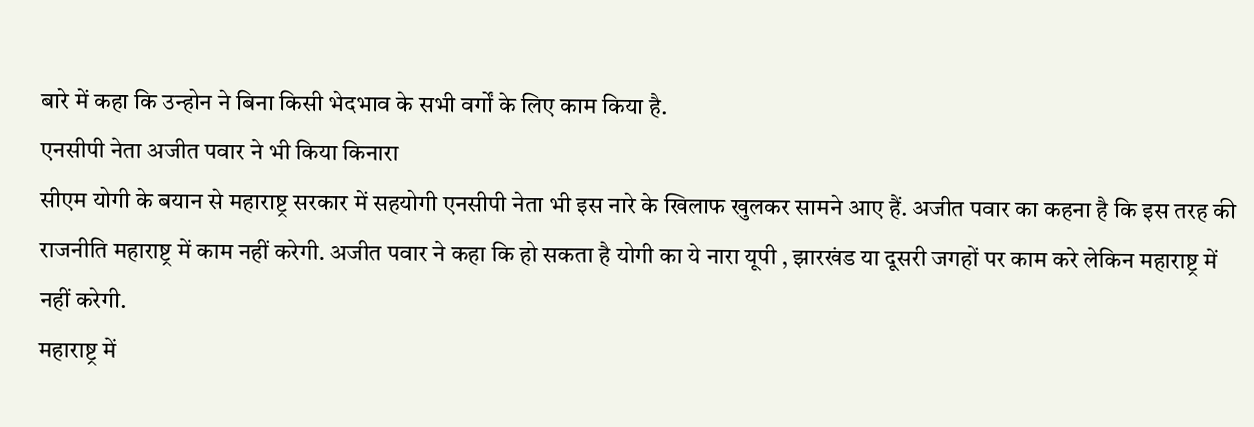बारे में कहा कि उन्होन ने बिना किसी भेदभाव के सभी वर्गों के लिए काम किया है.
एनसीपी नेता अजीत पवार ने भी किया किनारा
सीएम योगी के बयान से महाराष्ट्र सरकार में सहयोगी एनसीपी नेता भी इस नारे के खिलाफ खुलकर सामने आए हैं. अजीत पवार का कहना है कि इस तरह की राजनीति महाराष्ट्र में काम नहीं करेगी. अजीत पवार ने कहा कि हो सकता है योगी का ये नारा यूपी , झारखंड या दूसरी जगहों पर काम करे लेकिन महाराष्ट्र में नहीं करेगी.
महाराष्ट्र में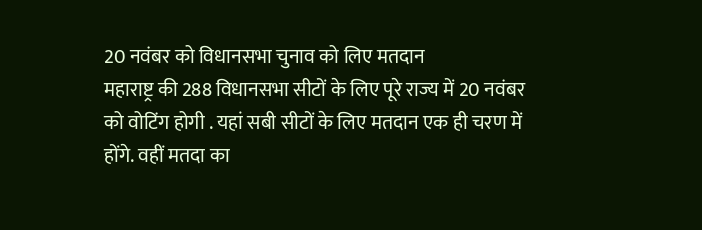20 नवंबर को विधानसभा चुनाव को लिए मतदान
महाराष्ट्र की 288 विधानसभा सीटों के लिए पूरे राज्य में 20 नवंबर को वोटिंग होगी . यहां सबी सीटों के लिए मतदान एक ही चरण में होंगे. वहीं मतदा का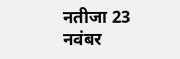नतीजा 23 नवंबर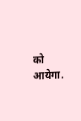को आयेगा.